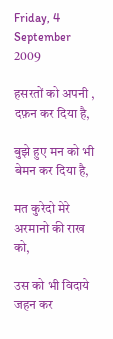Friday, 4 September 2009

हसरतों को अपनी , दफ़न कर दिया है,

बुझे हुए मन को भी बेमन कर दिया है,

मत कुरेदो मेरे अरमानो की राख को,

उस को भी विदाये जहन कर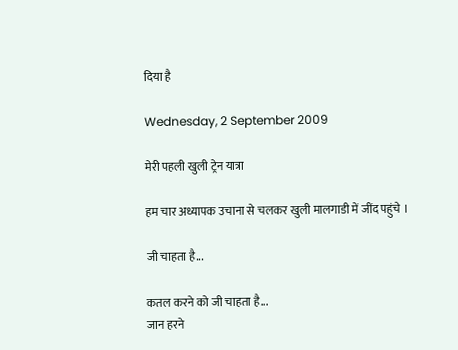दिया है

Wednesday, 2 September 2009

मेरी पहली खुली ट्रेन यात्रा

हम चार अध्यापक उचाना से चलकर खुली मालगाडी में जींद पहुंचे ।

जी चाहता है...

कतल करने को जी चाहता है...
जान हरने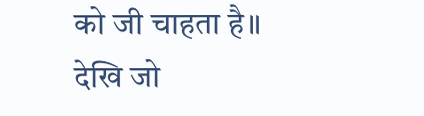को जी चाहता है॥
देखि जो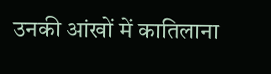उनकी आंखों में कातिलाना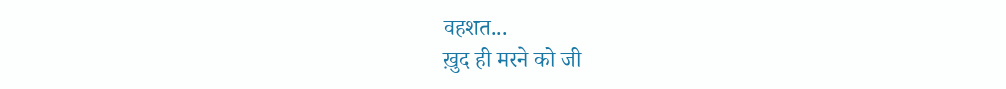वहशत...
ख़ुद ही मरने को जी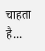चाहता है...